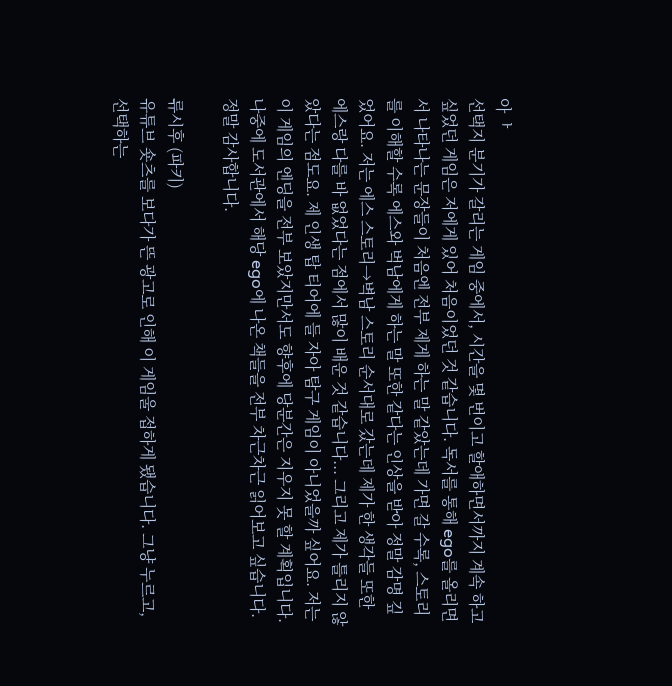아ᅡ
선택지 분기가 갈리는 게임 중에서, 시간을 몇 번이고 할애하면서까지 계속 하고 싶었던 게임은 저에게 있어 처음이었던 것 같습니다. 독서를 통해 ego를 올리면서 나타나는 문장들이 처음엔 전부 제게 하는 말 같았는데 가면 갈 수록, 스토리를 이해할 수록 에스와 벅남에게 하는 말 또한 같다는 인상을 받아 정말 감명 깊었어요. 저는 에스 스토리→벽남 스토리 순서대로 갔는데 제가 한 생각들 또한 에스랑 다를 바 없었다는 점에서 많이 배운 것 같습니다... 그리고 제가 틀리지 않았다는 점도요. 제 인생 탑 티어에 들 자아 탐구 게임이 아니었을까 싶어요. 저는 이 게임의 엔딩을 전부 보았지만서도 향후에 당분간은 지우지 못 할 계획입니다. 나중에 도서관에서 해당 ego에 나온 책들을 전부 차근차근 읽어보고 싶습니다. 정말 감사합니다.

류시후 (파키)
유튜브 숏츠를 보다가 뜬 광고로 인해 이 게임울 접하게 됐습니다. 그냥 누르고, 선택하는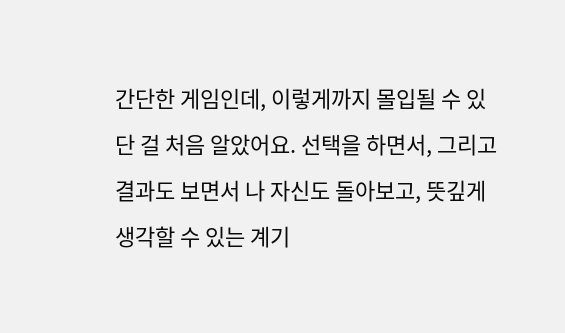간단한 게임인데, 이렇게까지 몰입될 수 있단 걸 처음 알았어요. 선택을 하면서, 그리고 결과도 보면서 나 자신도 돌아보고, 뜻깊게 생각할 수 있는 계기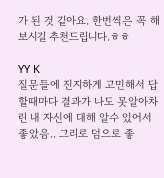가 된 것 깉아요. 한번씩은 꼭 해보시길 추천드립니다.ㅎㅎ

YY K
질문들에 진지하게 고민해서 답할때마다 결과가 나도 못알아차린 내 자신에 대해 알수 있어서 좋았음.. 그리로 덤으로 좋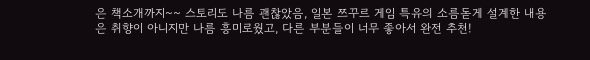은 책소개까지~~ 스토리도 나름 괜찮았음, 일본 쯔꾸르 게임 특유의 소름돋게 설계한 내용은 취향이 아니지만 나름 흥미로웠고, 다른 부분들이 너무 좋아서 완전 추천!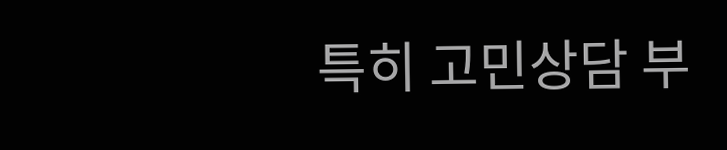특히 고민상담 부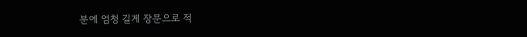분에 엄청 길게 장문으로 적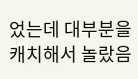었는데 대부분을 캐치해서 놀랐음